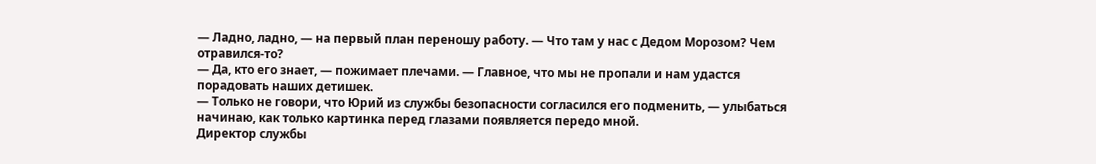— Ладно, ладно, — на первый план переношу работу. — Что там у нас с Дедом Морозом? Чем отравился-то?
— Да, кто его знает, — пожимает плечами. — Главное, что мы не пропали и нам удастся порадовать наших детишек.
— Только не говори, что Юрий из службы безопасности согласился его подменить, — улыбаться начинаю, как только картинка перед глазами появляется передо мной.
Директор службы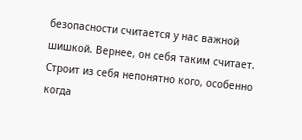безопасности считается у нас важной шишкой. Вернее, он себя таким считает. Строит из себя непонятно кого, особенно когда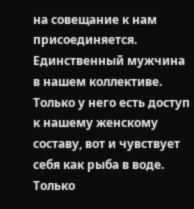на совещание к нам присоединяется. Единственный мужчина в нашем коллективе. Только у него есть доступ к нашему женскому составу, вот и чувствует себя как рыба в воде. Только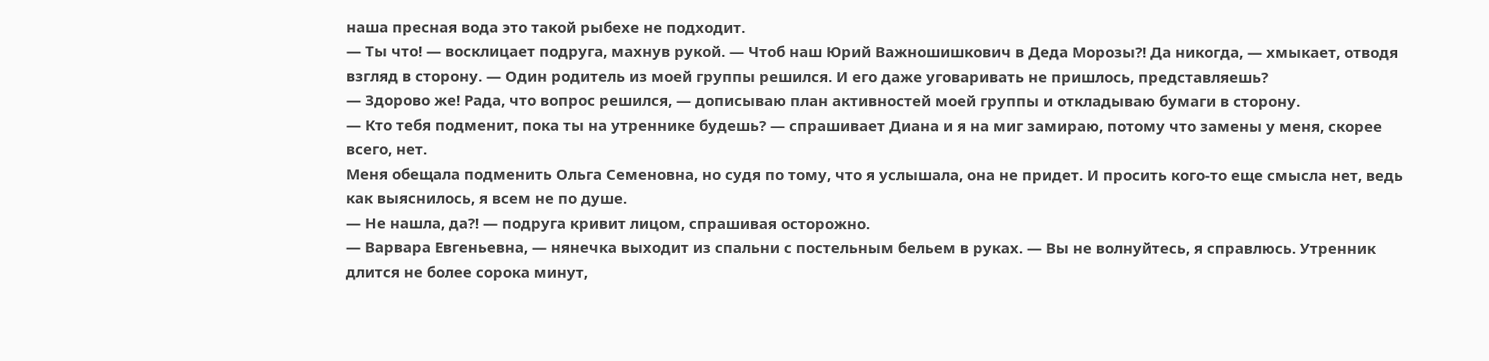наша пресная вода это такой рыбехе не подходит.
— Ты что! — восклицает подруга, махнув рукой. — Чтоб наш Юрий Важношишкович в Деда Морозы?! Да никогда, — хмыкает, отводя взгляд в сторону. — Один родитель из моей группы решился. И его даже уговаривать не пришлось, представляешь?
— Здорово же! Рада, что вопрос решился, — дописываю план активностей моей группы и откладываю бумаги в сторону.
— Кто тебя подменит, пока ты на утреннике будешь? — спрашивает Диана и я на миг замираю, потому что замены у меня, скорее всего, нет.
Меня обещала подменить Ольга Семеновна, но судя по тому, что я услышала, она не придет. И просить кого-то еще смысла нет, ведь как выяснилось, я всем не по душе.
— Не нашла, да?! — подруга кривит лицом, спрашивая осторожно.
— Варвара Евгеньевна, — нянечка выходит из спальни с постельным бельем в руках. — Вы не волнуйтесь, я справлюсь. Утренник длится не более сорока минут,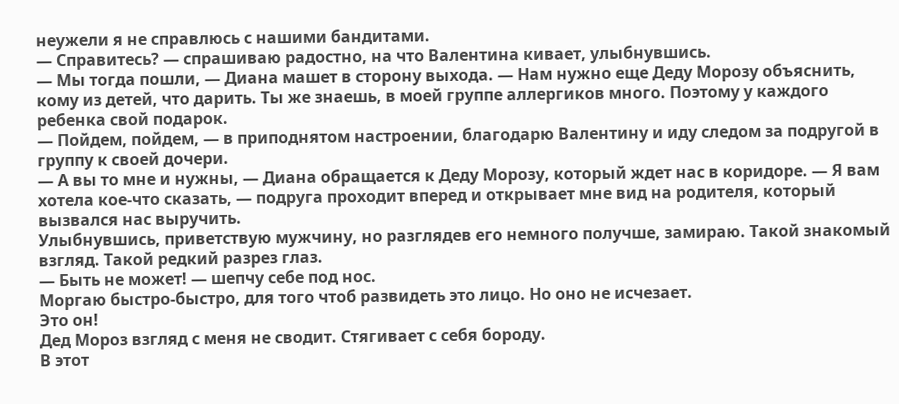неужели я не справлюсь с нашими бандитами.
— Справитесь? — спрашиваю радостно, на что Валентина кивает, улыбнувшись.
— Мы тогда пошли, — Диана машет в сторону выхода. — Нам нужно еще Деду Морозу объяснить, кому из детей, что дарить. Ты же знаешь, в моей группе аллергиков много. Поэтому у каждого ребенка свой подарок.
— Пойдем, пойдем, — в приподнятом настроении, благодарю Валентину и иду следом за подругой в группу к своей дочери.
— А вы то мне и нужны, — Диана обращается к Деду Морозу, который ждет нас в коридоре. — Я вам хотела кое-что сказать, — подруга проходит вперед и открывает мне вид на родителя, который вызвался нас выручить.
Улыбнувшись, приветствую мужчину, но разглядев его немного получше, замираю. Такой знакомый взгляд. Такой редкий разрез глаз.
— Быть не может! — шепчу себе под нос.
Моргаю быстро-быстро, для того чтоб развидеть это лицо. Но оно не исчезает.
Это он!
Дед Мороз взгляд с меня не сводит. Стягивает с себя бороду.
В этот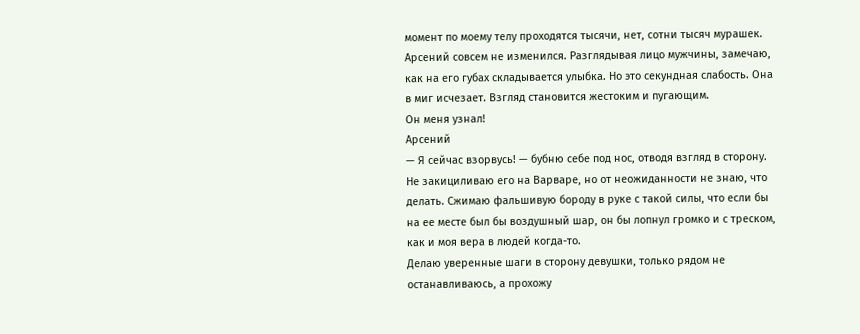момент по моему телу проходятся тысячи, нет, сотни тысяч мурашек.
Арсений совсем не изменился. Разглядывая лицо мужчины, замечаю, как на его губах складывается улыбка. Но это секундная слабость. Она в миг исчезает. Взгляд становится жестоким и пугающим.
Он меня узнал!
Арсений
— Я сейчас взорвусь! — бубню себе под нос, отводя взгляд в сторону.
Не закициливаю его на Варваре, но от неожиданности не знаю, что делать. Сжимаю фальшивую бороду в руке с такой силы, что если бы на ее месте был бы воздушный шар, он бы лопнул громко и с треском, как и моя вера в людей когда-то.
Делаю уверенные шаги в сторону девушки, только рядом не останавливаюсь, а прохожу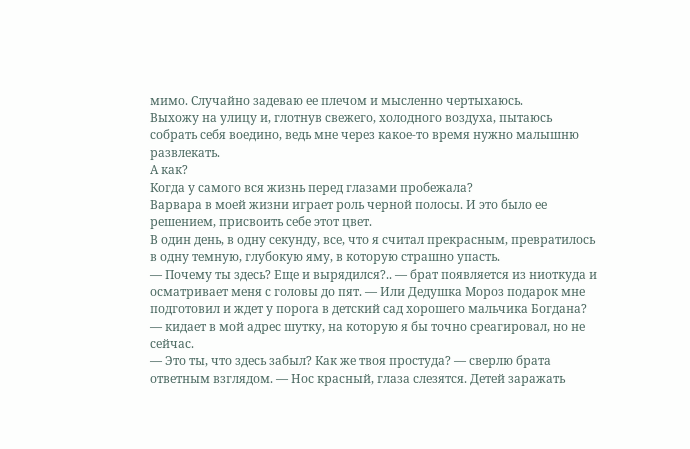мимо. Случайно задеваю ее плечом и мысленно чертыхаюсь.
Выхожу на улицу и, глотнув свежего, холодного воздуха, пытаюсь собрать себя воедино, ведь мне через какое-то время нужно малышню развлекать.
А как?
Когда у самого вся жизнь перед глазами пробежала?
Варвара в моей жизни играет роль черной полосы. И это было ее решением, присвоить себе этот цвет.
В один день, в одну секунду, все, что я считал прекрасным, превратилось в одну темную, глубокую яму, в которую страшно упасть.
— Почему ты здесь? Еще и вырядился?.. — брат появляется из ниоткуда и осматривает меня с головы до пят. — Или Дедушка Мороз подарок мне подготовил и ждет у порога в детский сад хорошего мальчика Богдана? — кидает в мой адрес шутку, на которую я бы точно среагировал, но не сейчас.
— Это ты, что здесь забыл? Как же твоя простуда? — сверлю брата ответным взглядом. — Нос красный, глаза слезятся. Детей заражать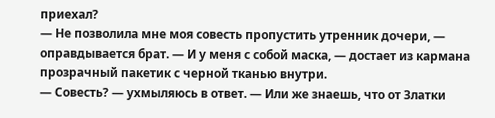приехал?
— Не позволила мне моя совесть пропустить утренник дочери, — оправдывается брат. — И у меня с собой маска, — достает из кармана прозрачный пакетик с черной тканью внутри.
— Совесть? — ухмыляюсь в ответ. — Или же знаешь, что от Златки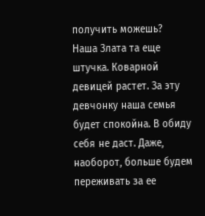получить можешь?
Наша Злата та еще штучка. Коварной девицей растет. За эту девчонку наша семья будет спокойна. В обиду себя не даст. Даже, наоборот, больше будем переживать за ее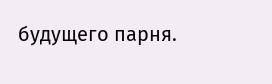будущего парня.